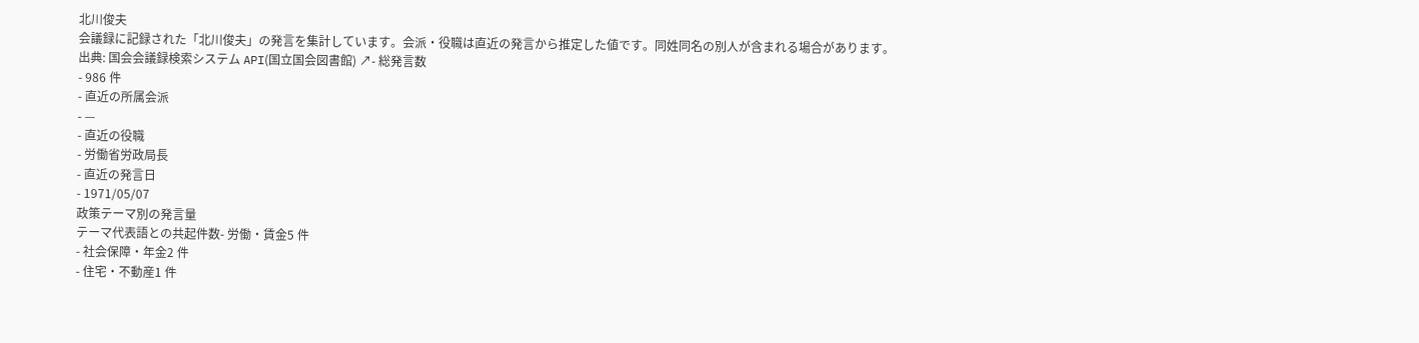北川俊夫
会議録に記録された「北川俊夫」の発言を集計しています。会派・役職は直近の発言から推定した値です。同姓同名の別人が含まれる場合があります。
出典: 国会会議録検索システム API(国立国会図書館) ↗- 総発言数
- 986 件
- 直近の所属会派
- —
- 直近の役職
- 労働省労政局長
- 直近の発言日
- 1971/05/07
政策テーマ別の発言量
テーマ代表語との共起件数- 労働・賃金5 件
- 社会保障・年金2 件
- 住宅・不動産1 件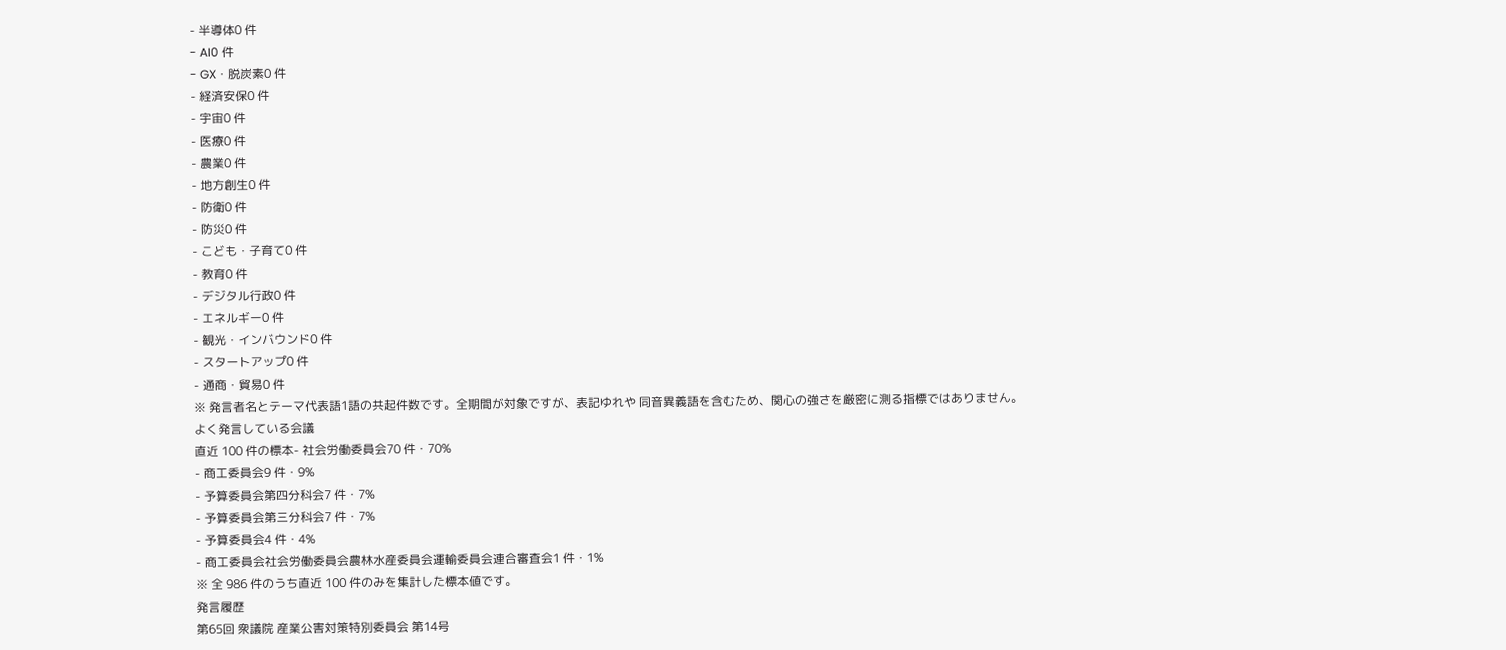- 半導体0 件
- AI0 件
- GX・脱炭素0 件
- 経済安保0 件
- 宇宙0 件
- 医療0 件
- 農業0 件
- 地方創生0 件
- 防衛0 件
- 防災0 件
- こども・子育て0 件
- 教育0 件
- デジタル行政0 件
- エネルギー0 件
- 観光・インバウンド0 件
- スタートアップ0 件
- 通商・貿易0 件
※ 発言者名とテーマ代表語1語の共起件数です。全期間が対象ですが、表記ゆれや 同音異義語を含むため、関心の強さを厳密に測る指標ではありません。
よく発言している会議
直近 100 件の標本- 社会労働委員会70 件・70%
- 商工委員会9 件・9%
- 予算委員会第四分科会7 件・7%
- 予算委員会第三分科会7 件・7%
- 予算委員会4 件・4%
- 商工委員会社会労働委員会農林水産委員会運輸委員会連合審査会1 件・1%
※ 全 986 件のうち直近 100 件のみを集計した標本値です。
発言履歴
第65回 衆議院 産業公害対策特別委員会 第14号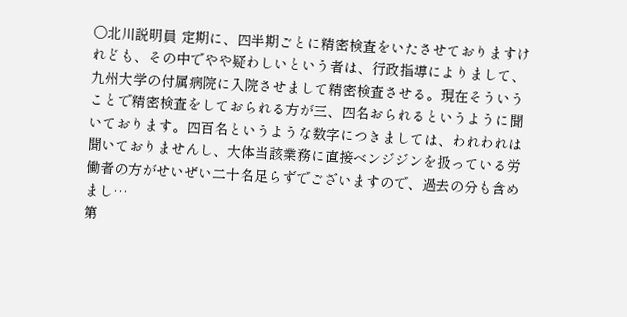○北川説明員 定期に、四半期ごとに精密検査をいたさせておりますけれども、その中でやや疑わしいという者は、行政指導によりまして、九州大学の付属病院に入院させまして精密検査させる。現在そういうことで精密検査をしておられる方が三、四名おられるというように聞いております。四百名というような数字につきましては、われわれは聞いておりませんし、大体当該業務に直接ベンジジンを扱っている労働者の方がせいぜい二十名足らずでございますので、過去の分も含めまし…
第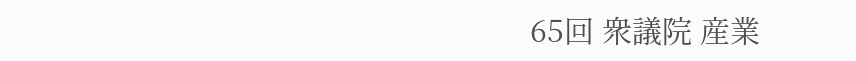65回 衆議院 産業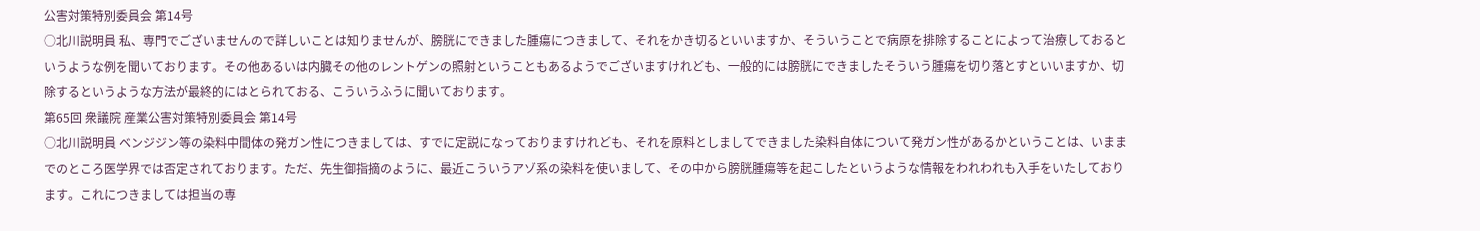公害対策特別委員会 第14号
○北川説明員 私、専門でございませんので詳しいことは知りませんが、膀胱にできました腫瘍につきまして、それをかき切るといいますか、そういうことで病原を排除することによって治療しておるというような例を聞いております。その他あるいは内臓その他のレントゲンの照射ということもあるようでございますけれども、一般的には膀胱にできましたそういう腫瘍を切り落とすといいますか、切除するというような方法が最終的にはとられておる、こういうふうに聞いております。
第65回 衆議院 産業公害対策特別委員会 第14号
○北川説明員 ベンジジン等の染料中間体の発ガン性につきましては、すでに定説になっておりますけれども、それを原料としましてできました染料自体について発ガン性があるかということは、いままでのところ医学界では否定されております。ただ、先生御指摘のように、最近こういうアゾ系の染料を使いまして、その中から膀胱腫瘍等を起こしたというような情報をわれわれも入手をいたしております。これにつきましては担当の専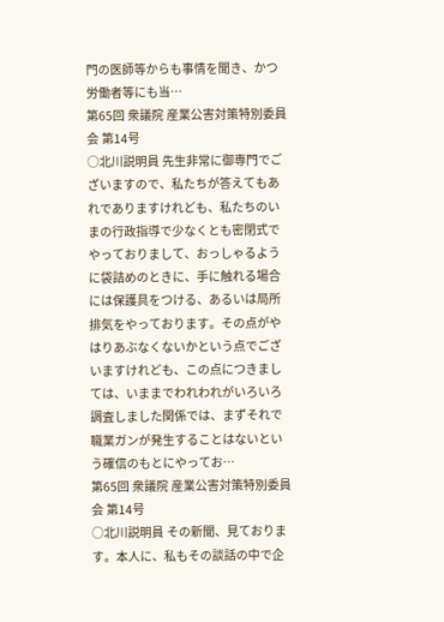門の医師等からも事情を聞き、かつ労働者等にも当…
第65回 衆議院 産業公害対策特別委員会 第14号
○北川説明員 先生非常に御専門でございますので、私たちが答えてもあれでありますけれども、私たちのいまの行政指導で少なくとも密閉式でやっておりまして、おっしゃるように袋詰めのときに、手に触れる場合には保護具をつける、あるいは局所排気をやっております。その点がやはりあぶなくないかという点でございますけれども、この点につきましては、いままでわれわれがいろいろ調査しました関係では、まずそれで職業ガンが発生することはないという確信のもとにやってお…
第65回 衆議院 産業公害対策特別委員会 第14号
○北川説明員 その新聞、見ております。本人に、私もその談話の中で企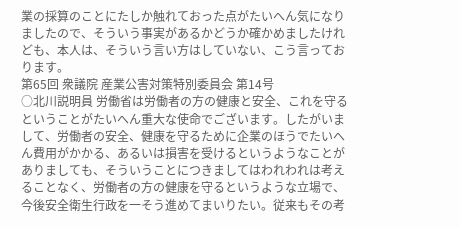業の採算のことにたしか触れておった点がたいへん気になりましたので、そういう事実があるかどうか確かめましたけれども、本人は、そういう言い方はしていない、こう言っております。
第65回 衆議院 産業公害対策特別委員会 第14号
○北川説明員 労働省は労働者の方の健康と安全、これを守るということがたいへん重大な使命でございます。したがいまして、労働者の安全、健康を守るために企業のほうでたいへん費用がかかる、あるいは損害を受けるというようなことがありましても、そういうことにつきましてはわれわれは考えることなく、労働者の方の健康を守るというような立場で、今後安全衛生行政を一そう進めてまいりたい。従来もその考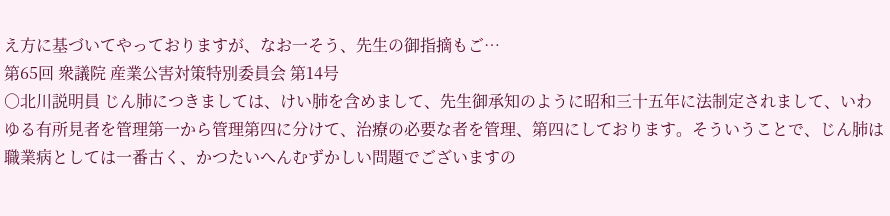え方に基づいてやっておりますが、なお一そう、先生の御指摘もご…
第65回 衆議院 産業公害対策特別委員会 第14号
○北川説明員 じん肺につきましては、けい肺を含めまして、先生御承知のように昭和三十五年に法制定されまして、いわゆる有所見者を管理第一から管理第四に分けて、治療の必要な者を管理、第四にしております。そういうことで、じん肺は職業病としては一番古く、かつたいへんむずかしい問題でございますの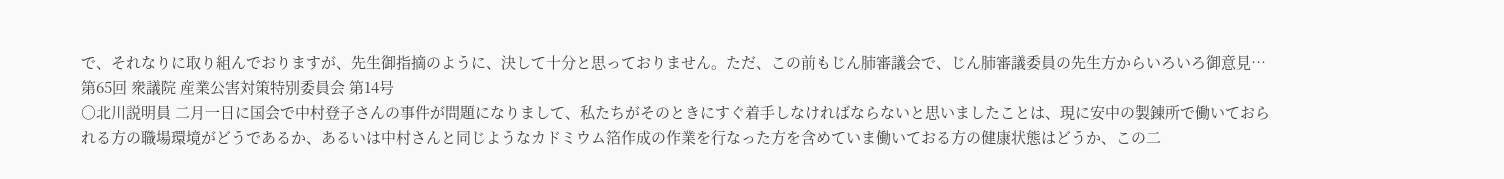で、それなりに取り組んでおりますが、先生御指摘のように、決して十分と思っておりません。ただ、この前もじん肺審議会で、じん肺審議委員の先生方からいろいろ御意見…
第65回 衆議院 産業公害対策特別委員会 第14号
○北川説明員 二月一日に国会で中村登子さんの事件が問題になりまして、私たちがそのときにすぐ着手しなければならないと思いましたことは、現に安中の製錬所で働いておられる方の職場環境がどうであるか、あるいは中村さんと同じようなカドミウム箔作成の作業を行なった方を含めていま働いておる方の健康状態はどうか、この二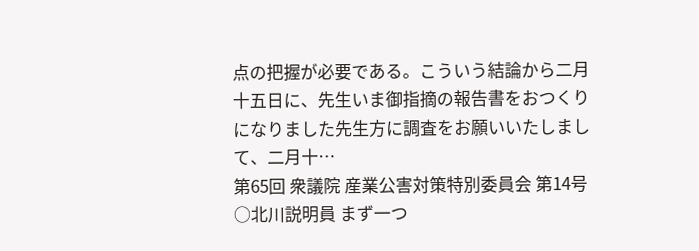点の把握が必要である。こういう結論から二月十五日に、先生いま御指摘の報告書をおつくりになりました先生方に調査をお願いいたしまして、二月十…
第65回 衆議院 産業公害対策特別委員会 第14号
○北川説明員 まず一つ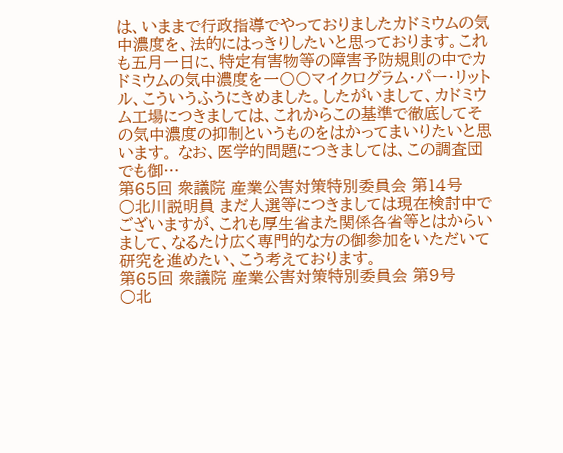は、いままで行政指導でやっておりましたカドミウムの気中濃度を、法的にはっきりしたいと思っております。これも五月一日に、特定有害物等の障害予防規則の中でカドミウムの気中濃度を一〇〇マイクログラム・パー・リットル、こういうふうにきめました。したがいまして、カドミウム工場につきましては、これからこの基準で徹底してその気中濃度の抑制というものをはかってまいりたいと思います。 なお、医学的問題につきましては、この調査団でも御…
第65回 衆議院 産業公害対策特別委員会 第14号
○北川説明員 まだ人選等につきましては現在検討中でございますが、これも厚生省また関係各省等とはからいまして、なるたけ広く専門的な方の御参加をいただいて研究を進めたい、こう考えております。
第65回 衆議院 産業公害対策特別委員会 第9号
○北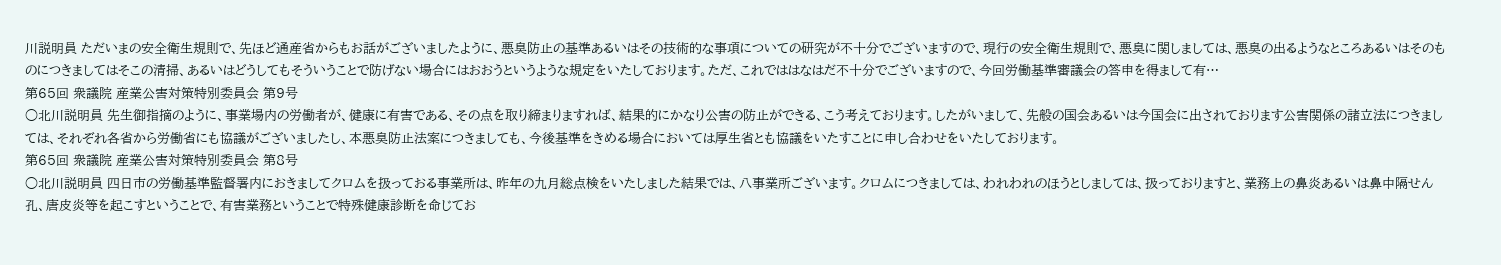川説明員 ただいまの安全衛生規則で、先ほど通産省からもお話がございましたように、悪臭防止の基準あるいはその技術的な事項についての研究が不十分でございますので、現行の安全衛生規則で、悪臭に関しましては、悪臭の出るようなところあるいはそのものにつきましてはそこの清掃、あるいはどうしてもそういうことで防げない場合にはおおうというような規定をいたしております。ただ、これでははなはだ不十分でございますので、今回労働基準審議会の答申を得まして有…
第65回 衆議院 産業公害対策特別委員会 第9号
○北川説明員 先生御指摘のように、事業場内の労働者が、健康に有害である、その点を取り締まりますれば、結果的にかなり公害の防止ができる、こう考えております。したがいまして、先般の国会あるいは今国会に出されております公害関係の諸立法につきましては、それぞれ各省から労働省にも協議がございましたし、本悪臭防止法案につきましても、今後基準をきめる場合においては厚生省とも協議をいたすことに申し合わせをいたしております。
第65回 衆議院 産業公害対策特別委員会 第8号
○北川説明員 四日市の労働基準監督署内におきましてクロムを扱っておる事業所は、昨年の九月総点検をいたしました結果では、八事業所ございます。クロムにつきましては、われわれのほうとしましては、扱っておりますと、業務上の鼻炎あるいは鼻中隔せん孔、唐皮炎等を起こすということで、有害業務ということで特殊健康診断を命じてお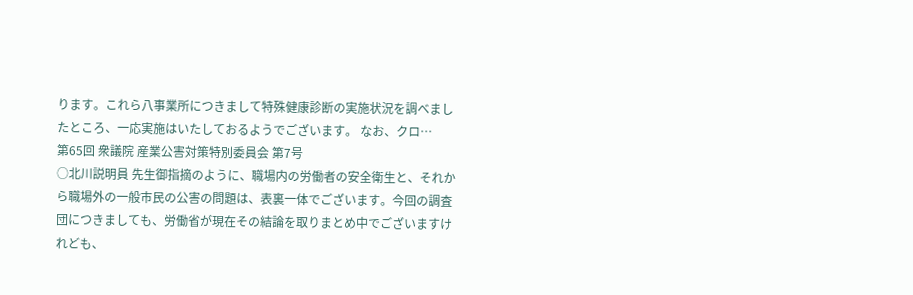ります。これら八事業所につきまして特殊健康診断の実施状況を調べましたところ、一応実施はいたしておるようでございます。 なお、クロ…
第65回 衆議院 産業公害対策特別委員会 第7号
○北川説明員 先生御指摘のように、職場内の労働者の安全衛生と、それから職場外の一般市民の公害の問題は、表裏一体でございます。今回の調査団につきましても、労働省が現在その結論を取りまとめ中でございますけれども、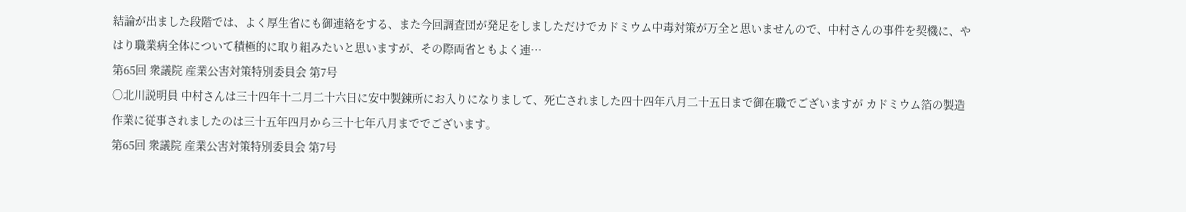結論が出ました段階では、よく厚生省にも御連絡をする、また今回調査団が発足をしましただけでカドミウム中毒対策が万全と思いませんので、中村さんの事件を契機に、やはり職業病全体について積極的に取り組みたいと思いますが、その際両省ともよく連…
第65回 衆議院 産業公害対策特別委員会 第7号
○北川説明員 中村さんは三十四年十二月二十六日に安中製錬所にお入りになりまして、死亡されました四十四年八月二十五日まで御在職でございますが カドミウム箔の製造作業に従事されましたのは三十五年四月から三十七年八月まででございます。
第65回 衆議院 産業公害対策特別委員会 第7号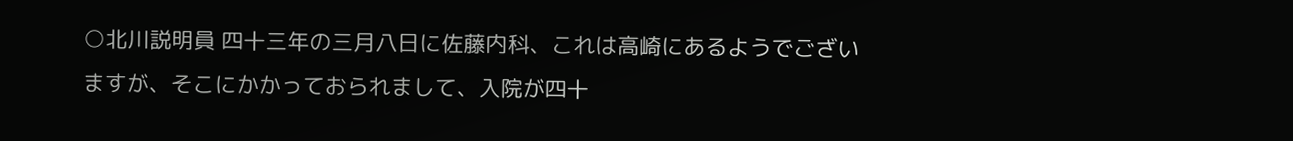○北川説明員 四十三年の三月八日に佐藤内科、これは高崎にあるようでございますが、そこにかかっておられまして、入院が四十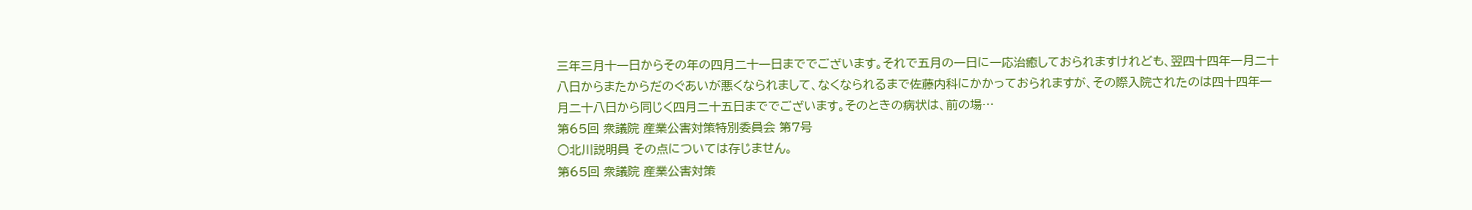三年三月十一日からその年の四月二十一日まででございます。それで五月の一日に一応治癒しておられますけれども、翌四十四年一月二十八日からまたからだのぐあいが悪くなられまして、なくなられるまで佐藤内科にかかっておられますが、その際入院されたのは四十四年一月二十八日から同じく四月二十五日まででございます。そのときの病状は、前の場…
第65回 衆議院 産業公害対策特別委員会 第7号
○北川説明員 その点については存じません。
第65回 衆議院 産業公害対策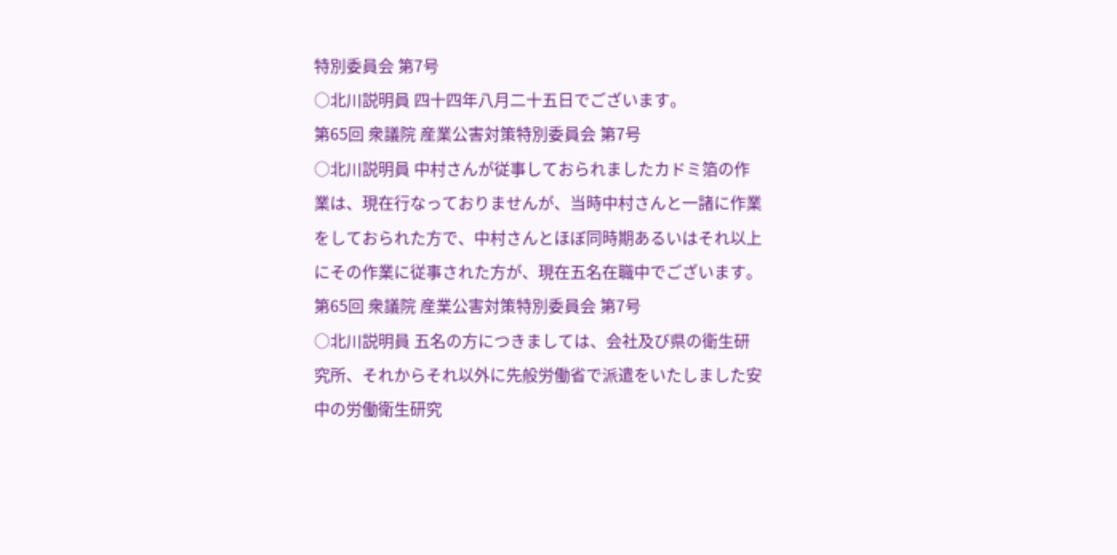特別委員会 第7号
○北川説明員 四十四年八月二十五日でございます。
第65回 衆議院 産業公害対策特別委員会 第7号
○北川説明員 中村さんが従事しておられましたカドミ箔の作業は、現在行なっておりませんが、当時中村さんと一諸に作業をしておられた方で、中村さんとほぼ同時期あるいはそれ以上にその作業に従事された方が、現在五名在職中でございます。
第65回 衆議院 産業公害対策特別委員会 第7号
○北川説明員 五名の方につきましては、会社及び県の衛生研究所、それからそれ以外に先般労働省で派遣をいたしました安中の労働衛生研究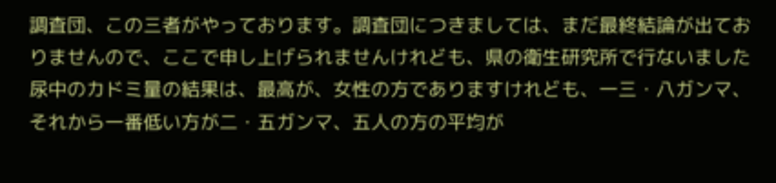調査団、この三者がやっております。調査団につきましては、まだ最終結論が出ておりませんので、ここで申し上げられませんけれども、県の衛生研究所で行ないました尿中のカドミ量の結果は、最高が、女性の方でありますけれども、一三・八ガンマ、それから一番低い方が二・五ガンマ、五人の方の平均が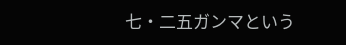七・二五ガンマという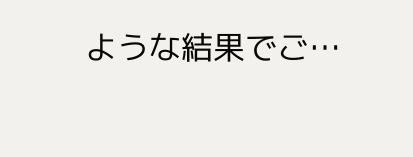ような結果でご…